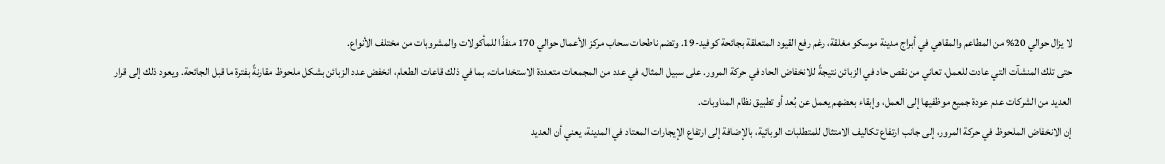لا يزال حوالي 20% من المطاعم والمقاهي في أبراج مدينة موسكو مغلقة، رغم رفع القيود المتعلقة بجائحة كوفيد-19. وتضم ناطحات سحاب مركز الأعمال حوالي 170 منفذًا للمأكولات والمشروبات من مختلف الأنواع.
حتى تلك المنشآت التي عادت للعمل، تعاني من نقص حاد في الزبائن نتيجةً للانخفاض الحاد في حركة المرور. على سبيل المثال، في عدد من المجمعات متعددة الاستخدامات، بما في ذلك قاعات الطعام، انخفض عدد الزبائن بشكل ملحوظ مقارنةً بفترة ما قبل الجائحة. ويعود ذلك إلى قرار العديد من الشركات عدم عودة جميع موظفيها إلى العمل، وإبقاء بعضهم يعمل عن بُعد أو تطبيق نظام المناوبات.
إن الانخفاض الملحوظ في حركة المرور، إلى جانب ارتفاع تكاليف الامتثال للمتطلبات الوبائية، بالإضافة إلى ارتفاع الإيجارات المعتاد في المدينة، يعني أن العديد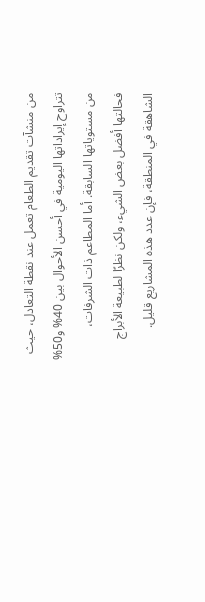من منشآت تقديم الطعام تعمل عند نقطة التعادل، حيث تتراوح إيراداتها اليومية في أحسن الأحوال بين 40% و50% من مستوياتها السابقة. أما المطاعم ذات الشرفات، فحالتها أفضل بعض الشيء، ولكن نظرًا لطبيعة الأبراج الشاهقة في المنطقة، فإن عدد هذه المشاريع قليل.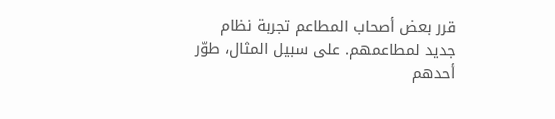قرر بعض أصحاب المطاعم تجربة نظام جديد لمطاعمهم. على سبيل المثال، طوّر أحدهم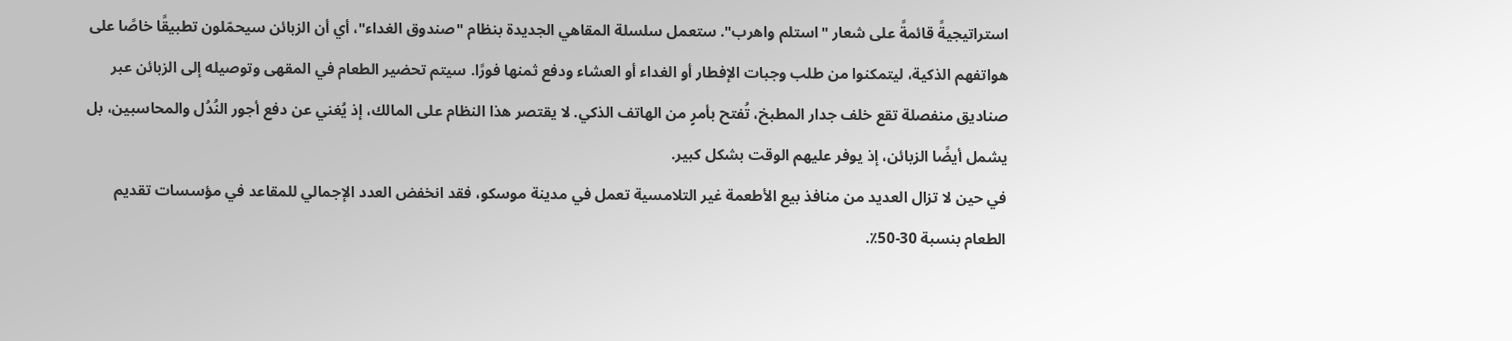استراتيجيةً قائمةً على شعار "استلم واهرب". ستعمل سلسلة المقاهي الجديدة بنظام "صندوق الغداء"، أي أن الزبائن سيحمّلون تطبيقًا خاصًا على هواتفهم الذكية، ليتمكنوا من طلب وجبات الإفطار أو الغداء أو العشاء ودفع ثمنها فورًا. سيتم تحضير الطعام في المقهى وتوصيله إلى الزبائن عبر صناديق منفصلة تقع خلف جدار المطبخ، تُفتح بأمرٍ من الهاتف الذكي. لا يقتصر هذا النظام على المالك، إذ يُغني عن دفع أجور النُدُل والمحاسبين، بل يشمل أيضًا الزبائن، إذ يوفر عليهم الوقت بشكل كبير.
في حين لا تزال العديد من منافذ بيع الأطعمة غير التلامسية تعمل في مدينة موسكو، فقد انخفض العدد الإجمالي للمقاعد في مؤسسات تقديم الطعام بنسبة 30-50٪.